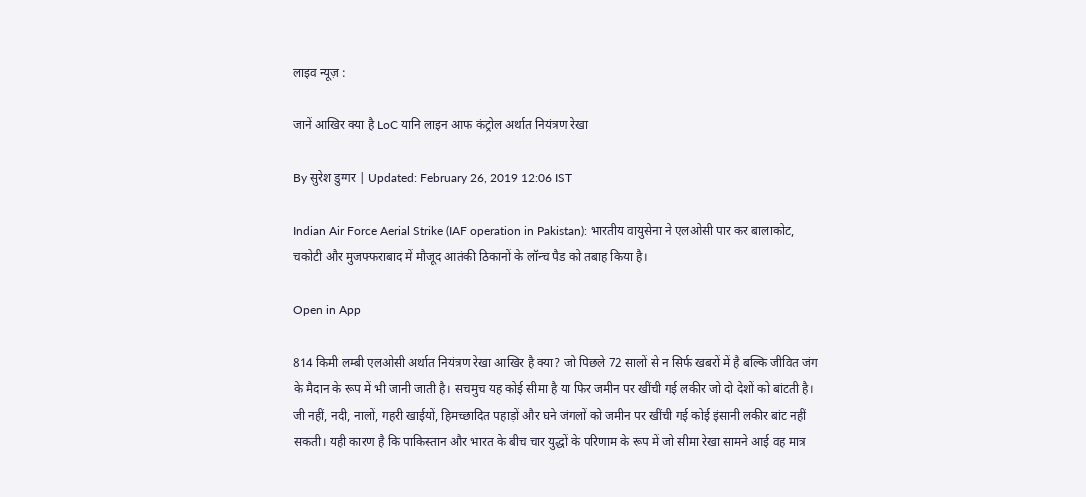लाइव न्यूज़ :

जानें आखिर क्या है LoC यानि लाइन आफ कंट्रोल अर्थात नियंत्रण रेखा

By सुरेश डुग्गर | Updated: February 26, 2019 12:06 IST

Indian Air Force Aerial Strike (IAF operation in Pakistan): भारतीय वायुसेना ने एलओसी पार कर बालाकोट, चकोटी और मुजफ्फराबाद में मौजूद आतंकी ठिकानों के लॉन्च पैड को तबाह किया है।

Open in App

814 किमी लम्बी एलओसी अर्थात नियंत्रण रेखा आखिर है क्या? जो पिछले 72 सालों से न सिर्फ खबरों में है बल्कि जीवित जंग के मैदान के रूप में भी जानी जाती है। सचमुच यह कोई सीमा है या फिर जमीन पर खींची गई लकीर जो दो देशों को बांटती है। जी नहीं, नदी, नालों, गहरी खाईयों, हिमच्छादित पहाड़ों और घने जंगलों को जमीन पर खींची गई कोई इंसानी लकीर बांट नहीं सकती। यही कारण है कि पाकिस्तान और भारत के बीच चार युद्धों के परिणाम के रूप में जो सीमा रेखा सामने आई वह मात्र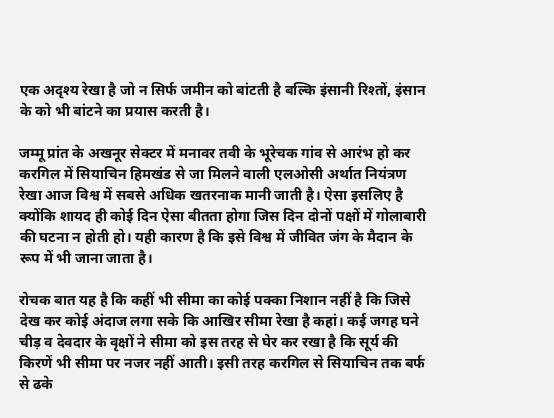एक अदृश्य रेखा है जो न सिर्फ जमीन को बांटती है बल्कि इंसानी रिश्तों, इंसान के को भी बांटने का प्रयास करती है।

जम्मू प्रांत के अखनूर सेक्टर में मनावर तवी के भूरेचक गांव से आरंभ हो कर करगिल में सियाचिन हिमखंड से जा मिलने वाली एलओसी अर्थात नियंत्रण रेखा आज विश्व में सबसे अधिक खतरनाक मानी जाती है। ऐसा इसलिए है क्योंकि शायद ही कोई दिन ऐसा बीतता होगा जिस दिन दोनों पक्षों में गोलाबारी की घटना न होती हो। यही कारण है कि इसे विश्व में जीवित जंग के मैदान के रूप में भी जाना जाता है।

रोचक बात यह है कि कहीं भी सीमा का कोई पक्का निशान नहीं है कि जिसे देख कर कोई अंदाज लगा सके कि आखिर सीमा रेखा है कहां। कई जगह घने चीड़ व देवदार के वृक्षों ने सीमा को इस तरह से घेर कर रखा है कि सूर्य की किरणें भी सीमा पर नजर नहीं आती। इसी तरह करगिल से सियाचिन तक बर्फ से ढके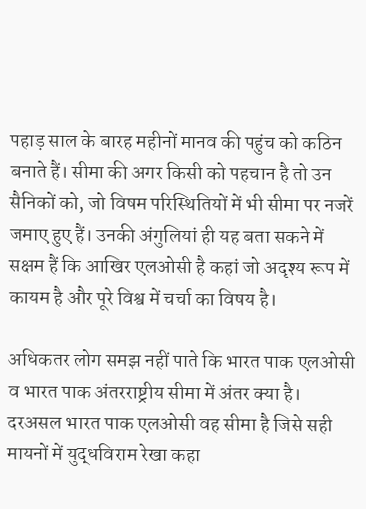पहाड़ साल के बारह महीनों मानव की पहुंच को कठिन बनाते हैं। सीमा की अगर किसी को पहचान है तो उन सैनिकों को, जो विषम परिस्थितियों में भी सीमा पर नजरें जमाए हुए हैं। उनकी अंगुलियां ही यह बता सकने में सक्षम हैं कि आखिर एलओसी है कहां जो अदृश्य रूप में कायम है और पूरे विश्व में चर्चा का विषय है।

अधिकतर लोग समझ नहीं पाते कि भारत पाक एलओसी व भारत पाक अंतरराष्ट्रीय सीमा में अंतर क्या है। दरअसल भारत पाक एलओसी वह सीमा है जिसे सही मायनों में युद्धविराम रेखा कहा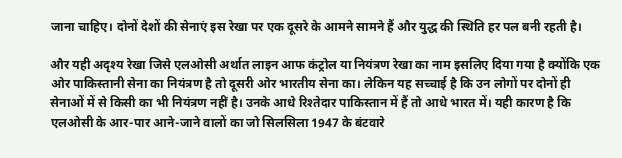जाना चाहिए। दोनों देशों की सेनाएं इस रेखा पर एक दूसरे के आमने सामने हैं और युद्ध की स्थिति हर पल बनी रहती है।

और यही अदृश्य रेखा जिसे एलओसी अर्थात लाइन आफ कंट्रोल या नियंत्रण रेखा का नाम इसलिए दिया गया है क्योंकि एक ओर पाकिस्तानी सेना का नियंत्रण है तो दूसरी ओर भारतीय सेना का। लेकिन यह सच्चाई है कि उन लोगों पर दोनों ही सेनाओं में से किसी का भी नियंत्रण नहीं है। उनके आधे रिश्तेदार पाकिस्तान में हैं तो आधे भारत में। यही कारण है कि एलओसी के आर-पार आने-जाने वालों का जो सिलसिला 1947 के बंटवारे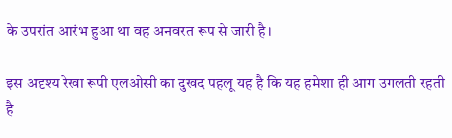के उपरांत आरंभ हुआ था वह अनवरत रूप से जारी है।

इस अदृश्य रेखा रूपी एलओसी का दुखद पहलू यह है कि यह हमेशा ही आग उगलती रहती है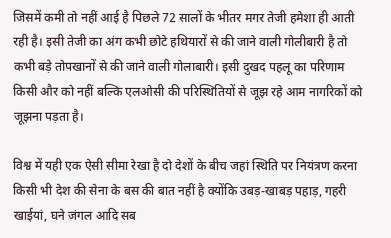जिसमें कमी तो नहीं आई है पिछले 72 सालों के भीतर मगर तेजी हमेशा ही आती रही है। इसी तेजी का अंग कभी छोटे हथियारों से की जाने वाली गोलीबारी है तो कभी बड़े तोपखानों से की जाने वाली गोलाबारी। इसी दुखद पहलू का परिणाम किसी और को नहीं बल्कि एलओसी की परिस्थितियों से जूझ रहे आम नागरिकों को जूझना पड़ता है।

विश्व में यही एक ऐसी सीमा रेखा है दो देशों के बीच जहां स्थिति पर नियंत्रण करना किसी भी देश की सेना के बस की बात नहीं है क्योंकि उबड़-खाबड़ पहाड़, गहरी खाईयां, घने जंगल आदि सब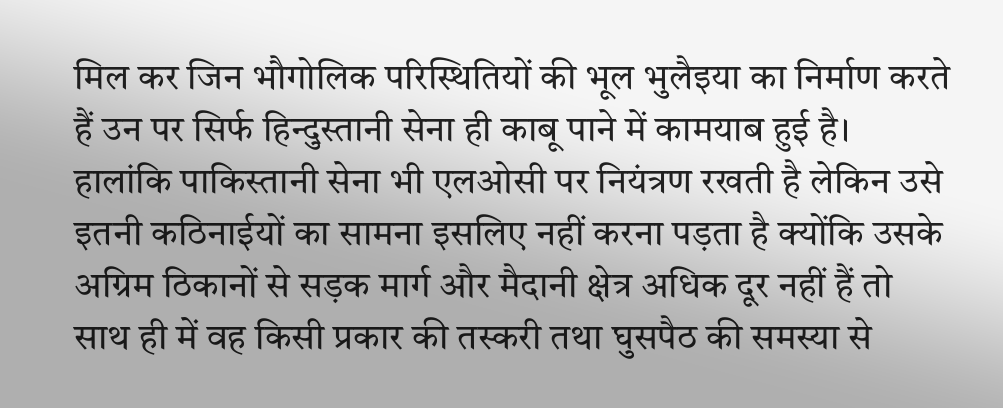मिल कर जिन भौगोलिक परिस्थितियों की भूल भुलैइया का निर्माण करते हैं उन पर सिर्फ हिन्दुस्तानी सेना ही काबू पाने में कामयाब हुई है। हालांकि पाकिस्तानी सेना भी एलओसी पर नियंत्रण रखती है लेकिन उसे इतनी कठिनाईयों का सामना इसलिए नहीं करना पड़ता है क्योंकि उसके अग्रिम ठिकानों से सड़क मार्ग और मैदानी क्षेत्र अधिक दूर नहीं हैं तो साथ ही में वह किसी प्रकार की तस्करी तथा घुसपैठ की समस्या से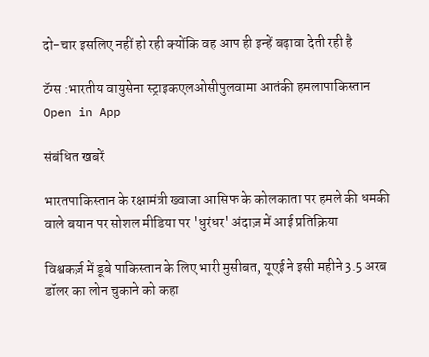दो-चार इसलिए नहीं हो रही क्योंकि वह आप ही इन्हें बढ़ावा देती रही है

टॅग्स :भारतीय वायुसेना स्ट्राइकएलओसीपुलवामा आतंकी हमलापाकिस्तान
Open in App

संबंधित खबरें

भारतपाकिस्तान के रक्षामंत्री ख्वाजा आसिफ के कोलकाता पर हमले की धमकी वाले बयान पर सोशल मीडिया पर 'धुरंधर' अंदाज़ में आई प्रतिक्रिया

विश्वकर्ज़ में डूबे पाकिस्तान के लिए भारी मुसीबत, यूएई ने इसी महीने 3.5 अरब डॉलर का लोन चुकाने को कहा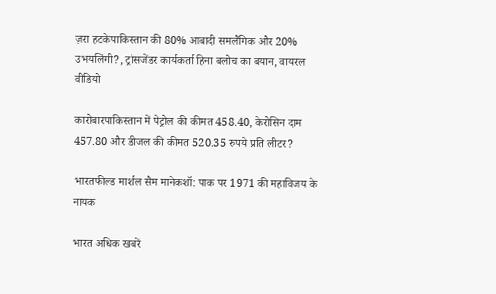ज़रा हटकेपाकिस्तान की 80% आबादी समलैंगिक और 20% उभयलिंगी?, ट्रांसजेंडर कार्यकर्ता हिना बलोच का बयान, वायरल वीडियो

कारोबारपाकिस्तान में पेट्रोल की कीमत 458.40, केरोसिन दाम 457.80 और डीजल की कीमत 520.35 रुपये प्रति लीटर?

भारतफील्ड मार्शल सैम मानेकशॉ: पाक पर 1971 की महाविजय के नायक

भारत अधिक खबरें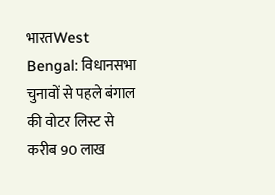भारतWest Bengal: विधानसभा चुनावों से पहले बंगाल की वोटर लिस्ट से करीब 90 लाख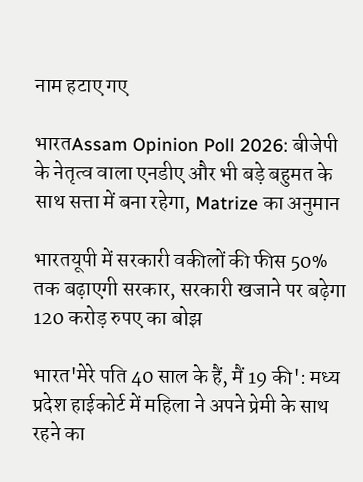नाम हटाए गए

भारतAssam Opinion Poll 2026: बीजेपी के नेतृत्व वाला एनडीए और भी बड़े बहुमत के साथ सत्ता में बना रहेगा, Matrize का अनुमान

भारतयूपी में सरकारी वकीलों की फीस 50% तक बढ़ाएगी सरकार, सरकारी खजाने पर बढ़ेगा 120 करोड़ रुपए का बोझ

भारत'मेरे पति 40 साल के हैं, मैं 19 की': मध्य प्रदेश हाईकोर्ट में महिला ने अपने प्रेमी के साथ रहने का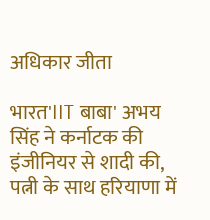अधिकार जीता

भारत'IIT बाबा' अभय सिंह ने कर्नाटक की इंजीनियर से शादी की, पत्नी के साथ हरियाणा में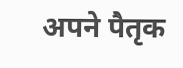अपने पैतृक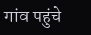गांव पहुंचे